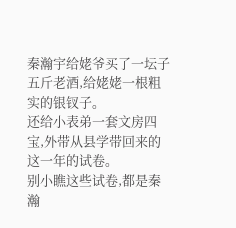秦瀚宇给姥爷买了一坛子五斤老酒,给姥姥一根粗实的银钗子。
还给小表弟一套文房四宝,外带从县学带回来的这一年的试卷。
别小瞧这些试卷,都是秦瀚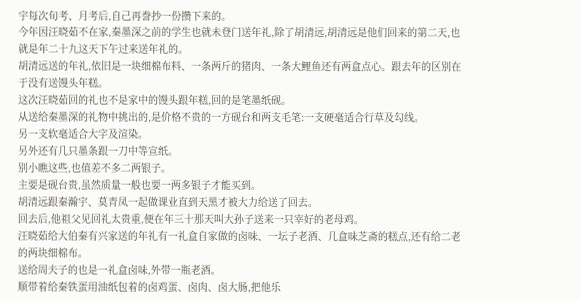宇每次旬考、月考后,自己再誊抄一份攒下来的。
今年因汪晓茹不在家,秦墨深之前的学生也就未登门送年礼,除了胡清远,胡清远是他们回来的第二天,也就是年二十九这天下午过来送年礼的。
胡清远送的年礼,依旧是一块细棉布料、一条两斤的猪肉、一条大鲤鱼还有两盒点心。跟去年的区别在于没有送馒头年糕。
这次汪晓茹回的礼也不是家中的馒头跟年糕,回的是笔墨纸砚。
从送给秦墨深的礼物中挑出的,是价格不贵的一方砚台和两支毛笔:一支硬毫适合行草及勾线。
另一支软毫适合大字及渲染。
另外还有几只墨条跟一刀中等宣纸。
别小瞧这些,也值差不多二两银子。
主要是砚台贵,虽然质量一般也要一两多银子才能买到。
胡清远跟秦瀚宇、莫青凤一起做课业直到天黑才被大力给送了回去。
回去后,他祖父见回礼太贵重,便在年三十那天叫大孙子送来一只宰好的老母鸡。
汪晓茹给大伯秦有兴家送的年礼有一礼盒自家做的卤味、一坛子老酒、几盒味芝斋的糕点,还有给二老的两块细棉布。
送给周夫子的也是一礼盒卤味,外带一瓶老酒。
顺带着给秦铁蛋用油纸包着的卤鸡蛋、卤肉、卤大肠,把他乐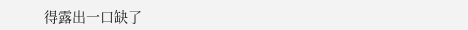得露出一口缺了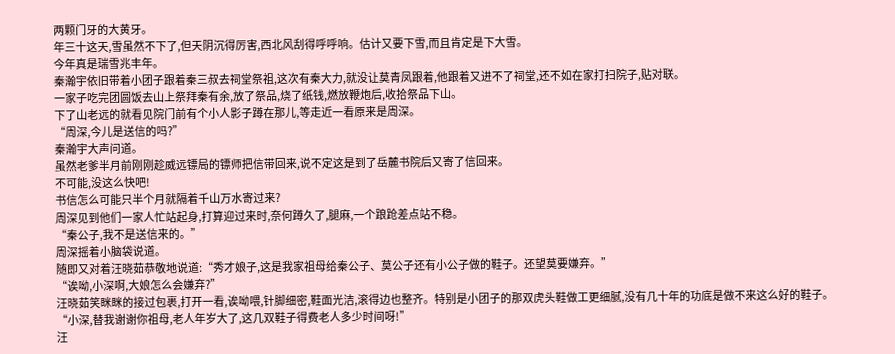两颗门牙的大黄牙。
年三十这天,雪虽然不下了,但天阴沉得厉害,西北风刮得呼呼响。估计又要下雪,而且肯定是下大雪。
今年真是瑞雪兆丰年。
秦瀚宇依旧带着小团子跟着秦三叔去祠堂祭祖,这次有秦大力,就没让莫青凤跟着,他跟着又进不了祠堂,还不如在家打扫院子,贴对联。
一家子吃完团圆饭去山上祭拜秦有余,放了祭品,烧了纸钱,燃放鞭炮后,收拾祭品下山。
下了山老远的就看见院门前有个小人影子蹲在那儿,等走近一看原来是周深。
“周深,今儿是送信的吗?”
秦瀚宇大声问道。
虽然老爹半月前刚刚趁威远镖局的镖师把信带回来,说不定这是到了岳麓书院后又寄了信回来。
不可能,没这么快吧!
书信怎么可能只半个月就隔着千山万水寄过来?
周深见到他们一家人忙站起身,打算迎过来时,奈何蹲久了,腿麻,一个踉跄差点站不稳。
“秦公子,我不是送信来的。”
周深摇着小脑袋说道。
随即又对着汪晓茹恭敬地说道:“秀才娘子,这是我家祖母给秦公子、莫公子还有小公子做的鞋子。还望莫要嫌弃。”
“诶呦,小深啊,大娘怎么会嫌弃?”
汪晓茹笑眯眯的接过包裹,打开一看,诶呦喂,针脚细密,鞋面光洁,滚得边也整齐。特别是小团子的那双虎头鞋做工更细腻,没有几十年的功底是做不来这么好的鞋子。
“小深,替我谢谢你祖母,老人年岁大了,这几双鞋子得费老人多少时间呀!”
汪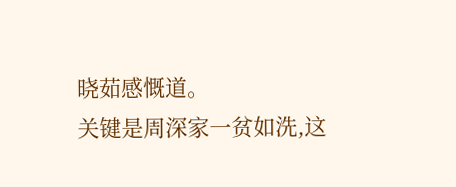晓茹感慨道。
关键是周深家一贫如洗,这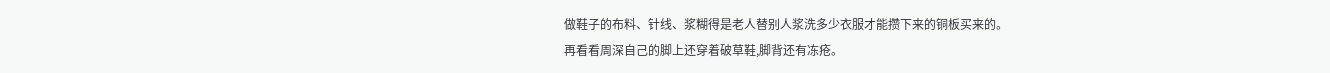做鞋子的布料、针线、浆糊得是老人替别人浆洗多少衣服才能攒下来的铜板买来的。
再看看周深自己的脚上还穿着破草鞋,脚背还有冻疮。